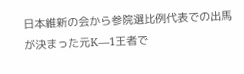日本維新の会から参院選比例代表での出馬が決まった元K―1王者で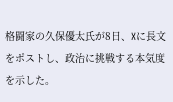格闘家の久保優太氏が8日、Xに長文をポストし、政治に挑戦する本気度を示した。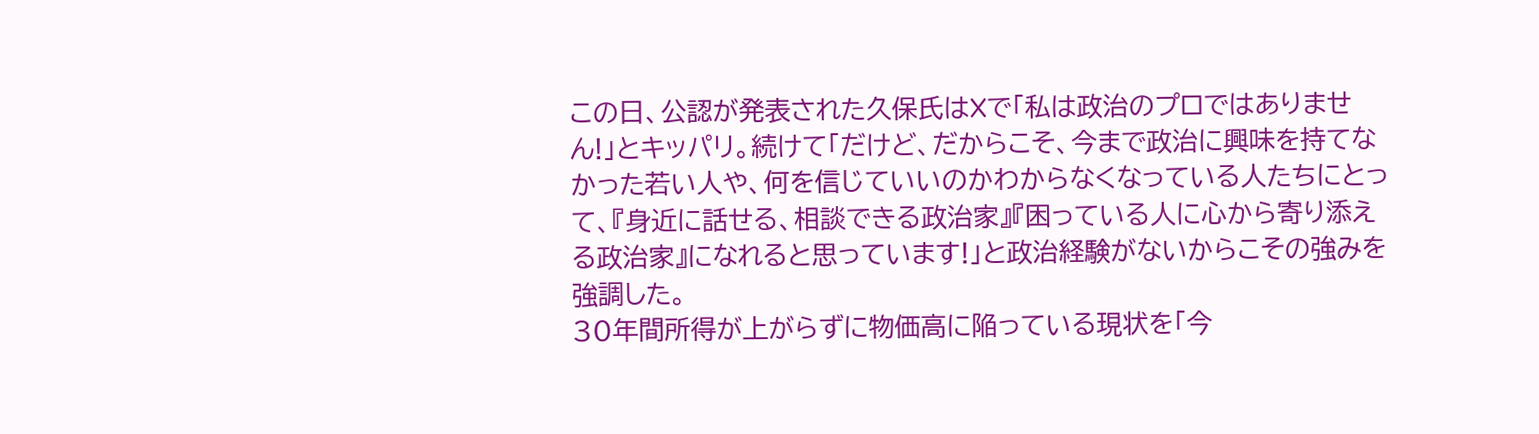この日、公認が発表された久保氏はXで「私は政治のプロではありません!」とキッパリ。続けて「だけど、だからこそ、今まで政治に興味を持てなかった若い人や、何を信じていいのかわからなくなっている人たちにとって、『身近に話せる、相談できる政治家』『困っている人に心から寄り添える政治家』になれると思っています!」と政治経験がないからこその強みを強調した。
30年間所得が上がらずに物価高に陥っている現状を「今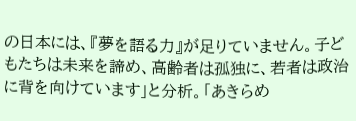の日本には、『夢を語る力』が足りていません。子どもたちは未来を諦め、高齢者は孤独に、若者は政治に背を向けています」と分析。「あきらめ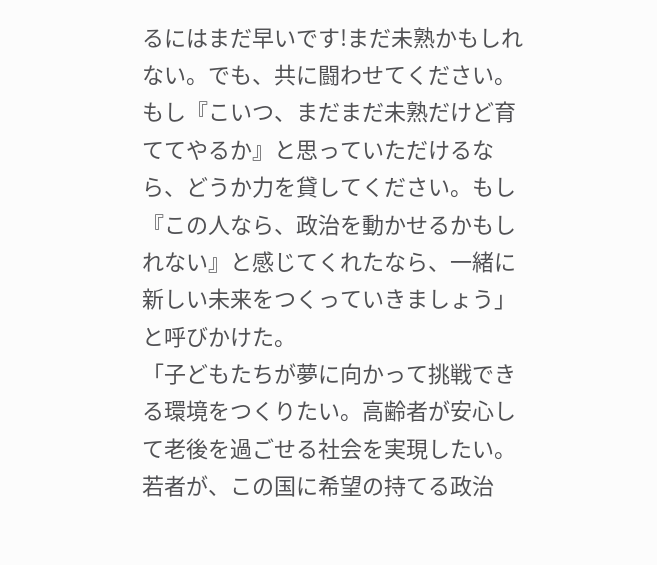るにはまだ早いです!まだ未熟かもしれない。でも、共に闘わせてください。もし『こいつ、まだまだ未熟だけど育ててやるか』と思っていただけるなら、どうか力を貸してください。もし『この人なら、政治を動かせるかもしれない』と感じてくれたなら、一緒に新しい未来をつくっていきましょう」と呼びかけた。
「子どもたちが夢に向かって挑戦できる環境をつくりたい。高齢者が安心して老後を過ごせる社会を実現したい。若者が、この国に希望の持てる政治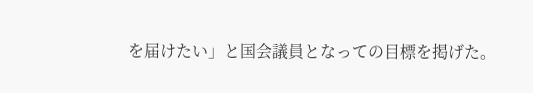を届けたい」と国会議員となっての目標を掲げた。